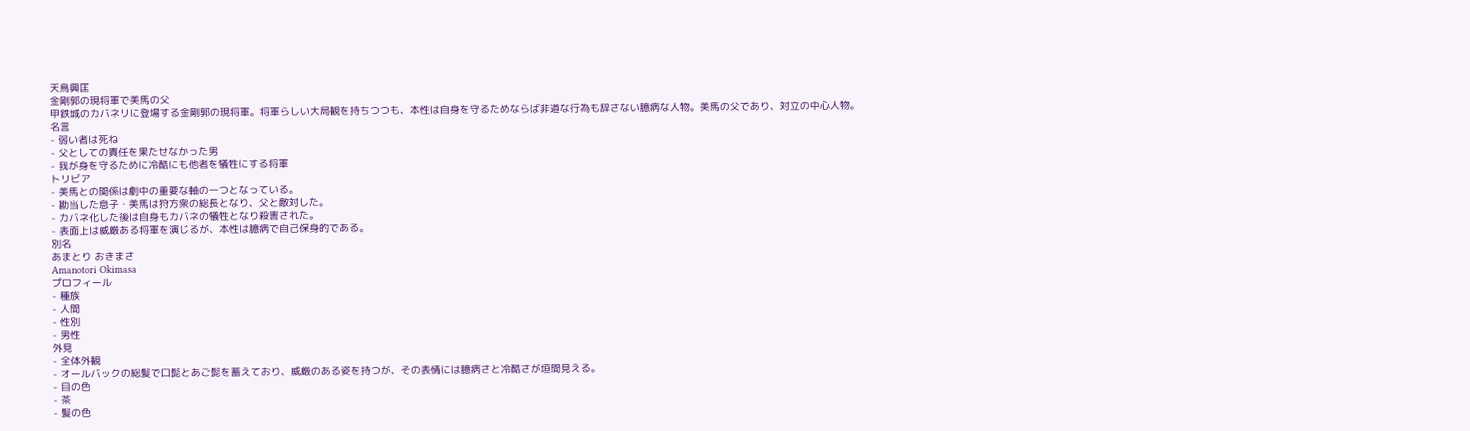天鳥興匡
金剛郭の現将軍で美馬の父
甲鉄城のカバネリに登場する金剛郭の現将軍。将軍らしい大局観を持ちつつも、本性は自身を守るためならば非道な行為も辞さない臆病な人物。美馬の父であり、対立の中心人物。
名言
- 弱い者は死ね
- 父としての責任を果たせなかった男
- 我が身を守るために冷酷にも他者を犠牲にする将軍
トリビア
- 美馬との関係は劇中の重要な軸の一つとなっている。
- 勘当した息子・美馬は狩方衆の総長となり、父と敵対した。
- カバネ化した後は自身もカバネの犠牲となり殺害された。
- 表面上は威厳ある将軍を演じるが、本性は臆病で自己保身的である。
別名
あまとり おきまさ
Amanotori Okimasa
プロフィール
- 種族
- 人間
- 性別
- 男性
外見
- 全体外観
- オールバックの総髪で口髭とあご髭を蓄えており、威厳のある姿を持つが、その表情には臆病さと冷酷さが垣間見える。
- 目の色
- 茶
- 髪の色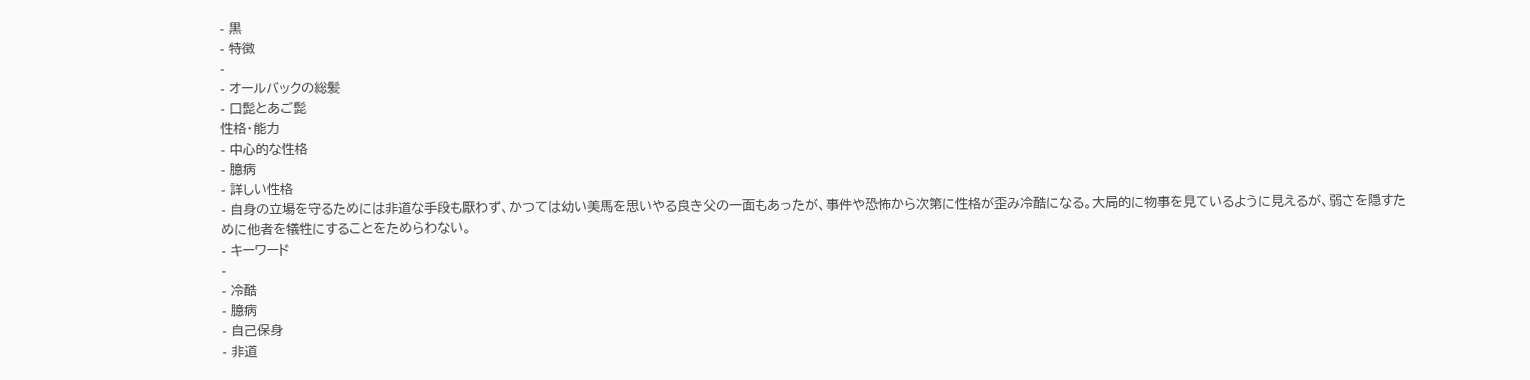- 黒
- 特徴
-
- オールバックの総髪
- 口髭とあご髭
性格・能力
- 中心的な性格
- 臆病
- 詳しい性格
- 自身の立場を守るためには非道な手段も厭わず、かつては幼い美馬を思いやる良き父の一面もあったが、事件や恐怖から次第に性格が歪み冷酷になる。大局的に物事を見ているように見えるが、弱さを隠すために他者を犠牲にすることをためらわない。
- キーワード
-
- 冷酷
- 臆病
- 自己保身
- 非道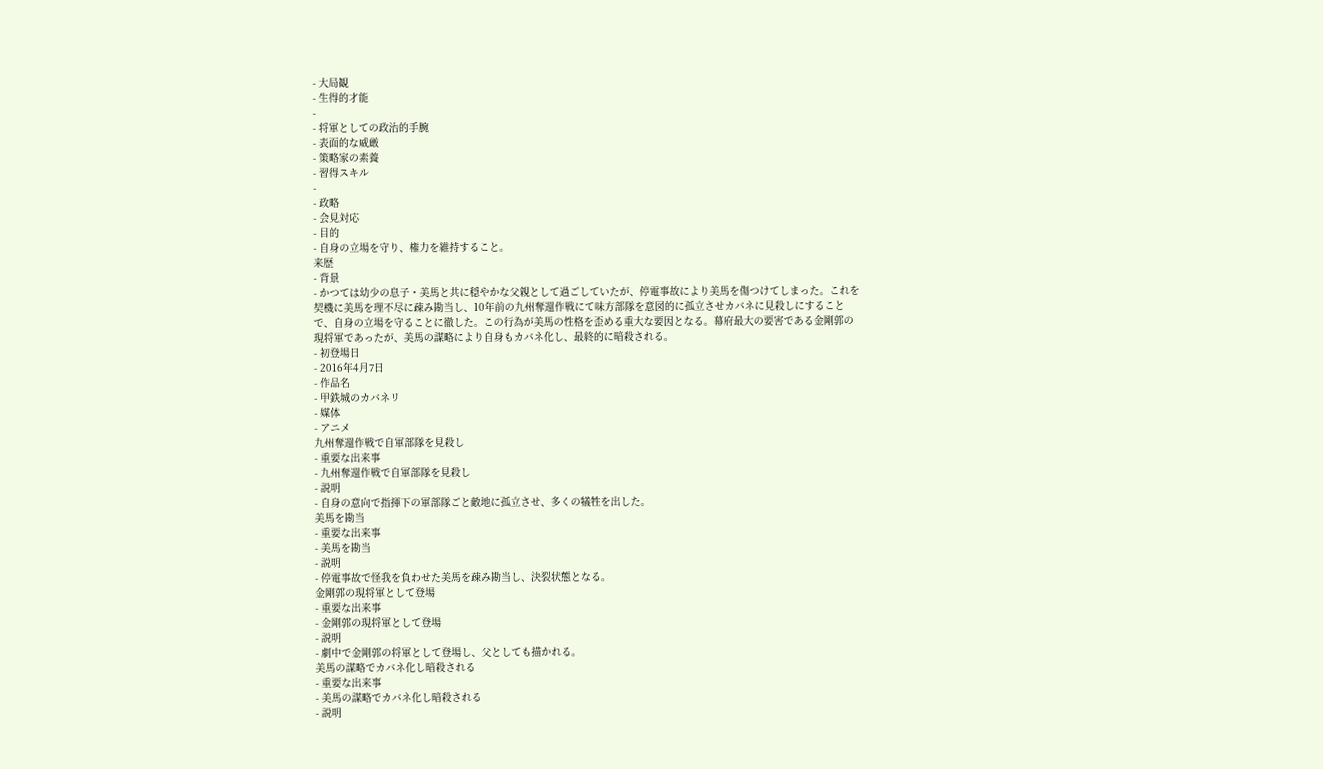- 大局観
- 生得的才能
-
- 将軍としての政治的手腕
- 表面的な威厳
- 策略家の素養
- 習得スキル
-
- 政略
- 会見対応
- 目的
- 自身の立場を守り、権力を維持すること。
来歴
- 背景
- かつては幼少の息子・美馬と共に穏やかな父親として過ごしていたが、停電事故により美馬を傷つけてしまった。これを契機に美馬を理不尽に疎み勘当し、10年前の九州奪還作戦にて味方部隊を意図的に孤立させカバネに見殺しにすることで、自身の立場を守ることに徹した。この行為が美馬の性格を歪める重大な要因となる。幕府最大の要害である金剛郭の現将軍であったが、美馬の謀略により自身もカバネ化し、最終的に暗殺される。
- 初登場日
- 2016年4月7日
- 作品名
- 甲鉄城のカバネリ
- 媒体
- アニメ
九州奪還作戦で自軍部隊を見殺し
- 重要な出来事
- 九州奪還作戦で自軍部隊を見殺し
- 説明
- 自身の意向で指揮下の軍部隊ごと敵地に孤立させ、多くの犠牲を出した。
美馬を勘当
- 重要な出来事
- 美馬を勘当
- 説明
- 停電事故で怪我を負わせた美馬を疎み勘当し、決裂状態となる。
金剛郭の現将軍として登場
- 重要な出来事
- 金剛郭の現将軍として登場
- 説明
- 劇中で金剛郭の将軍として登場し、父としても描かれる。
美馬の謀略でカバネ化し暗殺される
- 重要な出来事
- 美馬の謀略でカバネ化し暗殺される
- 説明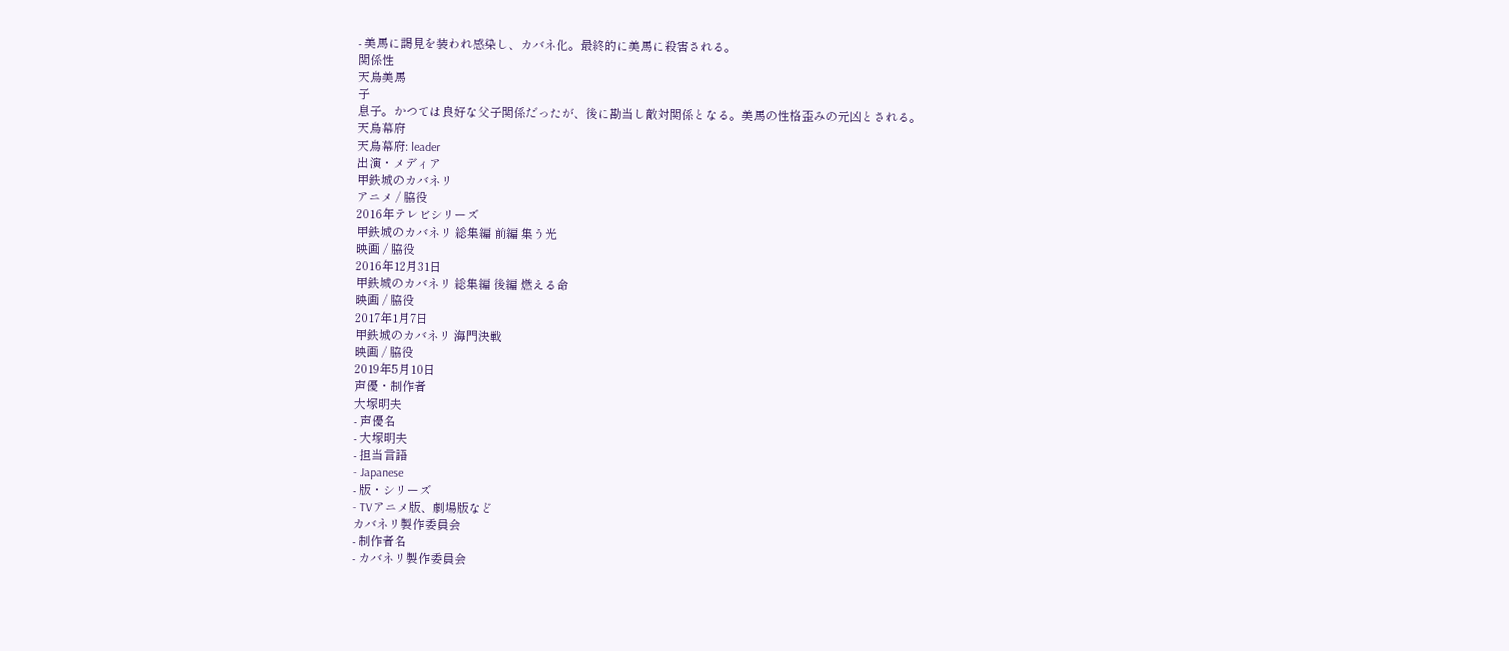- 美馬に謁見を装われ感染し、カバネ化。最終的に美馬に殺害される。
関係性
天鳥美馬
子
息子。かつては良好な父子関係だったが、後に勘当し敵対関係となる。美馬の性格歪みの元凶とされる。
天鳥幕府
天鳥幕府: leader
出演・メディア
甲鉄城のカバネリ
アニメ / 脇役
2016年テレビシリーズ
甲鉄城のカバネリ 総集編 前編 集う光
映画 / 脇役
2016年12月31日
甲鉄城のカバネリ 総集編 後編 燃える命
映画 / 脇役
2017年1月7日
甲鉄城のカバネリ 海門決戦
映画 / 脇役
2019年5月10日
声優・制作者
大塚明夫
- 声優名
- 大塚明夫
- 担当言語
- Japanese
- 版・シリーズ
- TVアニメ版、劇場版など
カバネリ製作委員会
- 制作者名
- カバネリ製作委員会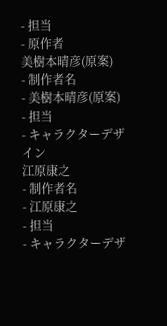- 担当
- 原作者
美樹本晴彦(原案)
- 制作者名
- 美樹本晴彦(原案)
- 担当
- キャラクターデザイン
江原康之
- 制作者名
- 江原康之
- 担当
- キャラクターデザ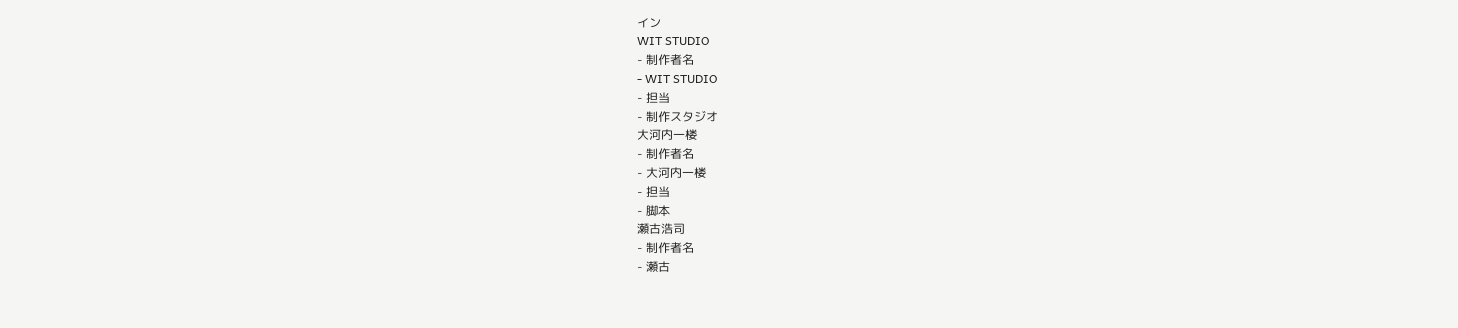イン
WIT STUDIO
- 制作者名
- WIT STUDIO
- 担当
- 制作スタジオ
大河内一楼
- 制作者名
- 大河内一楼
- 担当
- 脚本
瀬古浩司
- 制作者名
- 瀬古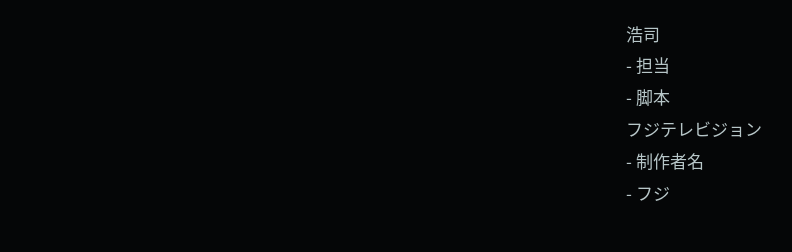浩司
- 担当
- 脚本
フジテレビジョン
- 制作者名
- フジ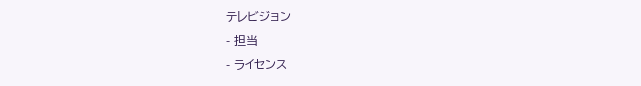テレビジョン
- 担当
- ライセンス